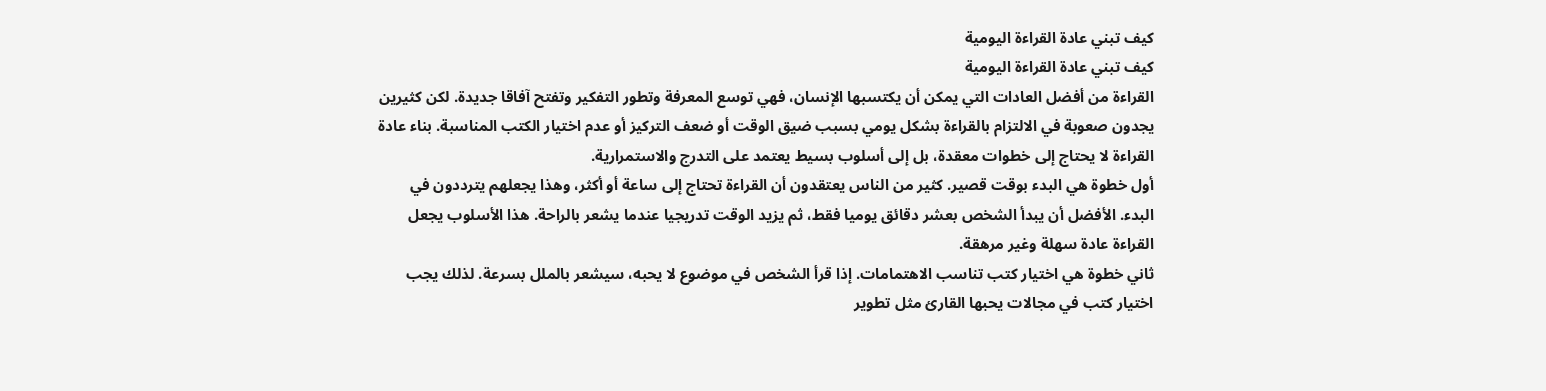كيف تبني عادة القراءة اليومية
كيف تبني عادة القراءة اليومية
القراءة من أفضل العادات التي يمكن أن يكتسبها الإنسان، فهي توسع المعرفة وتطور التفكير وتفتح آفاقا جديدة. لكن كثيرين يجدون صعوبة في الالتزام بالقراءة بشكل يومي بسبب ضيق الوقت أو ضعف التركيز أو عدم اختيار الكتب المناسبة. بناء عادة القراءة لا يحتاج إلى خطوات معقدة، بل إلى أسلوب بسيط يعتمد على التدرج والاستمرارية.
أول خطوة هي البدء بوقت قصير. كثير من الناس يعتقدون أن القراءة تحتاج إلى ساعة أو أكثر، وهذا يجعلهم يترددون في البدء. الأفضل أن يبدأ الشخص بعشر دقائق يوميا فقط، ثم يزيد الوقت تدريجيا عندما يشعر بالراحة. هذا الأسلوب يجعل القراءة عادة سهلة وغير مرهقة.
ثاني خطوة هي اختيار كتب تناسب الاهتمامات. إذا قرأ الشخص في موضوع لا يحبه، سيشعر بالملل بسرعة. لذلك يجب اختيار كتب في مجالات يحبها القارئ مثل تطوير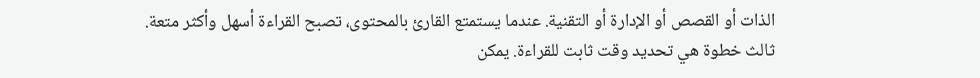الذات أو القصص أو الإدارة أو التقنية. عندما يستمتع القارئ بالمحتوى، تصبح القراءة أسهل وأكثر متعة.
ثالث خطوة هي تحديد وقت ثابت للقراءة. يمكن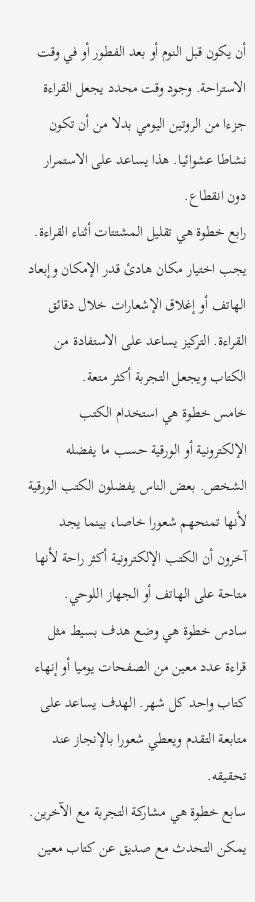أن يكون قبل النوم أو بعد الفطور أو في وقت الاستراحة. وجود وقت محدد يجعل القراءة جزءا من الروتين اليومي بدلا من أن تكون نشاطا عشوائيا. هذا يساعد على الاستمرار دون انقطاع.
رابع خطوة هي تقليل المشتتات أثناء القراءة. يجب اختيار مكان هادئ قدر الإمكان وإبعاد الهاتف أو إغلاق الإشعارات خلال دقائق القراءة. التركيز يساعد على الاستفادة من الكتاب ويجعل التجربة أكثر متعة.
خامس خطوة هي استخدام الكتب الإلكترونية أو الورقية حسب ما يفضله الشخص. بعض الناس يفضلون الكتب الورقية لأنها تمنحهم شعورا خاصا، بينما يجد آخرون أن الكتب الإلكترونية أكثر راحة لأنها متاحة على الهاتف أو الجهاز اللوحي.
سادس خطوة هي وضع هدف بسيط مثل قراءة عدد معين من الصفحات يوميا أو إنهاء كتاب واحد كل شهر. الهدف يساعد على متابعة التقدم ويعطي شعورا بالإنجاز عند تحقيقه.
سابع خطوة هي مشاركة التجربة مع الآخرين. يمكن التحدث مع صديق عن كتاب معين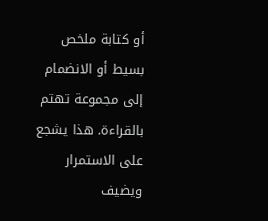أو كتابة ملخص بسيط أو الانضمام إلى مجموعة تهتم بالقراءة. هذا يشجع على الاستمرار ويضيف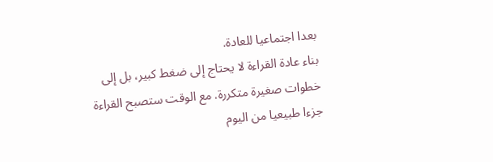بعدا اجتماعيا للعادة.
بناء عادة القراءة لا يحتاج إلى ضغط كبير، بل إلى خطوات صغيرة متكررة. مع الوقت ستصبح القراءة جزءا طبيعيا من اليوم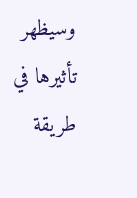وسيظهر تأثيرها في طريقة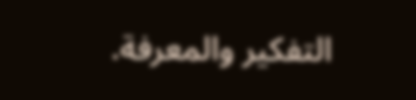التفكير والمعرفة.